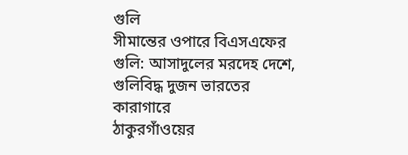গুলি
সীমান্তের ওপারে বিএসএফের গুলি: আসাদুলের মরদেহ দেশে, গুলিবিদ্ধ দুজন ভারতের কারাগারে
ঠাকুরগাঁওয়ের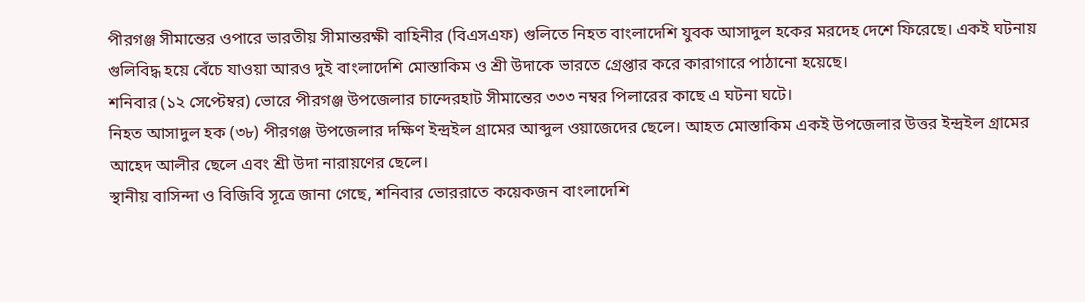পীরগঞ্জ সীমান্তের ওপারে ভারতীয় সীমান্তরক্ষী বাহিনীর (বিএসএফ) গুলিতে নিহত বাংলাদেশি যুবক আসাদুল হকের মরদেহ দেশে ফিরেছে। একই ঘটনায় গুলিবিদ্ধ হয়ে বেঁচে যাওয়া আরও দুই বাংলাদেশি মোস্তাকিম ও শ্রী উদাকে ভারতে গ্রেপ্তার করে কারাগারে পাঠানো হয়েছে।
শনিবার (১২ সেপ্টেম্বর) ভোরে পীরগঞ্জ উপজেলার চান্দেরহাট সীমান্তের ৩৩৩ নম্বর পিলারের কাছে এ ঘটনা ঘটে।
নিহত আসাদুল হক (৩৮) পীরগঞ্জ উপজেলার দক্ষিণ ইন্দ্রইল গ্রামের আব্দুল ওয়াজেদের ছেলে। আহত মোস্তাকিম একই উপজেলার উত্তর ইন্দ্রইল গ্রামের আহেদ আলীর ছেলে এবং শ্রী উদা নারায়ণের ছেলে।
স্থানীয় বাসিন্দা ও বিজিবি সূত্রে জানা গেছে, শনিবার ভোররাতে কয়েকজন বাংলাদেশি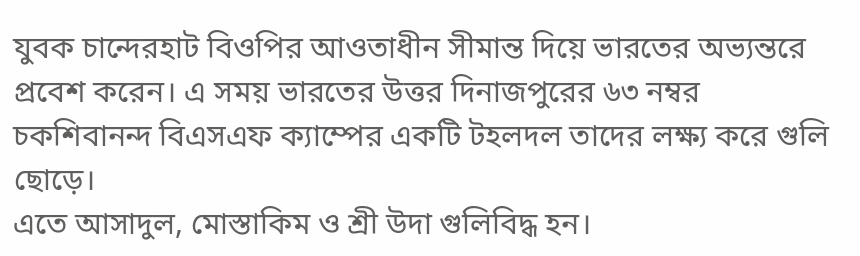যুবক চান্দেরহাট বিওপির আওতাধীন সীমান্ত দিয়ে ভারতের অভ্যন্তরে প্রবেশ করেন। এ সময় ভারতের উত্তর দিনাজপুরের ৬৩ নম্বর চকশিবানন্দ বিএসএফ ক্যাম্পের একটি টহলদল তাদের লক্ষ্য করে গুলি ছোড়ে।
এতে আসাদুল, মোস্তাকিম ও শ্রী উদা গুলিবিদ্ধ হন।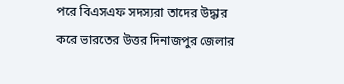পরে বিএসএফ সদস্যরা তাদের উদ্ধার করে ভারতের উত্তর দিনাজপুর জেলার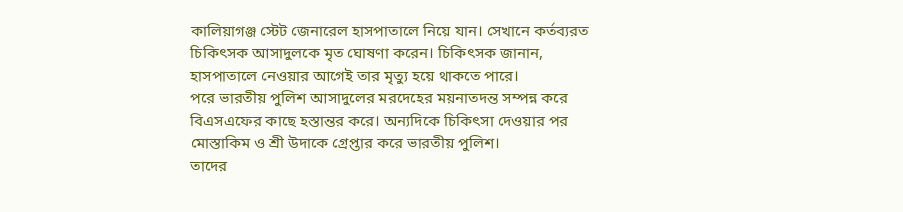কালিয়াগঞ্জ স্টেট জেনারেল হাসপাতালে নিয়ে যান। সেখানে কর্তব্যরত চিকিৎসক আসাদুলকে মৃত ঘোষণা করেন। চিকিৎসক জানান, হাসপাতালে নেওয়ার আগেই তার মৃত্যু হয়ে থাকতে পারে।
পরে ভারতীয় পুলিশ আসাদুলের মরদেহের ময়নাতদন্ত সম্পন্ন করে বিএসএফের কাছে হস্তান্তর করে। অন্যদিকে চিকিৎসা দেওয়ার পর মোস্তাকিম ও শ্রী উদাকে গ্রেপ্তার করে ভারতীয় পুলিশ।
তাদের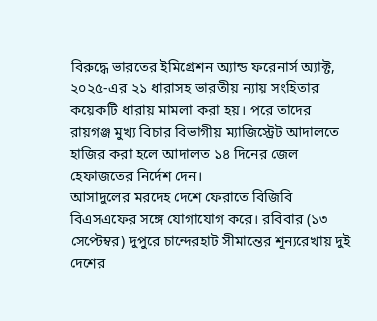বিরুদ্ধে ভারতের ইমিগ্রেশন অ্যান্ড ফরেনার্স অ্যাক্ট, ২০২৫-এর ২১ ধারাসহ ভারতীয় ন্যায় সংহিতার কয়েকটি ধারায় মামলা করা হয়। পরে তাদের রায়গঞ্জ মুখ্য বিচার বিভাগীয় ম্যাজিস্ট্রেট আদালতে হাজির করা হলে আদালত ১৪ দিনের জেল হেফাজতের নির্দেশ দেন।
আসাদুলের মরদেহ দেশে ফেরাতে বিজিবি বিএসএফের সঙ্গে যোগাযোগ করে। রবিবার (১৩ সেপ্টেম্বর) দুপুরে চান্দেরহাট সীমান্তের শূন্যরেখায় দুই দেশের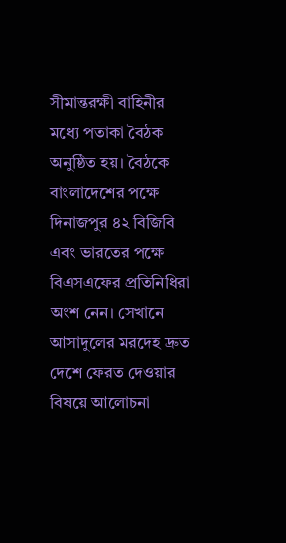সীমান্তরক্ষী বাহিনীর মধ্যে পতাকা বৈঠক অনুষ্ঠিত হয়। বৈঠকে বাংলাদেশের পক্ষে দিনাজপুর ৪২ বিজিবি এবং ভারতের পক্ষে বিএসএফের প্রতিনিধিরা অংশ নেন। সেখানে আসাদুলের মরদেহ দ্রুত দেশে ফেরত দেওয়ার বিষয়ে আলোচনা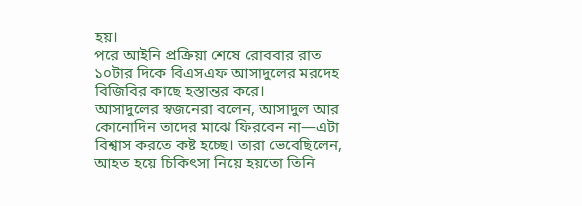হয়।
পরে আইনি প্রক্রিয়া শেষে রোববার রাত ১০টার দিকে বিএসএফ আসাদুলের মরদেহ বিজিবির কাছে হস্তান্তর করে।
আসাদুলের স্বজনেরা বলেন, আসাদুল আর কোনোদিন তাদের মাঝে ফিরবেন না—এটা বিশ্বাস করতে কষ্ট হচ্ছে। তারা ভেবেছিলেন, আহত হয়ে চিকিৎসা নিয়ে হয়তো তিনি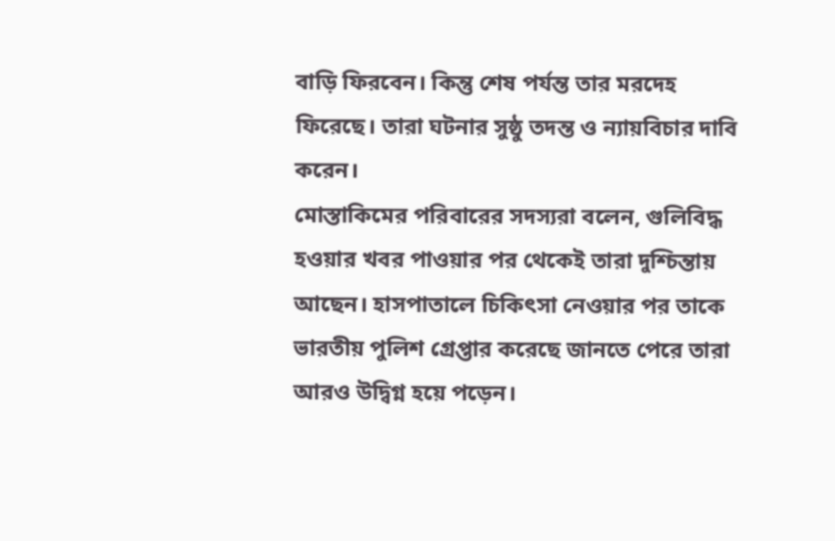বাড়ি ফিরবেন। কিন্তু শেষ পর্যন্ত তার মরদেহ ফিরেছে। তারা ঘটনার সুষ্ঠু তদন্ত ও ন্যায়বিচার দাবি করেন।
মোস্তাকিমের পরিবারের সদস্যরা বলেন, গুলিবিদ্ধ হওয়ার খবর পাওয়ার পর থেকেই তারা দুশ্চিন্তায় আছেন। হাসপাতালে চিকিৎসা নেওয়ার পর তাকে ভারতীয় পুলিশ গ্রেপ্তার করেছে জানতে পেরে তারা আরও উদ্বিগ্ন হয়ে পড়েন।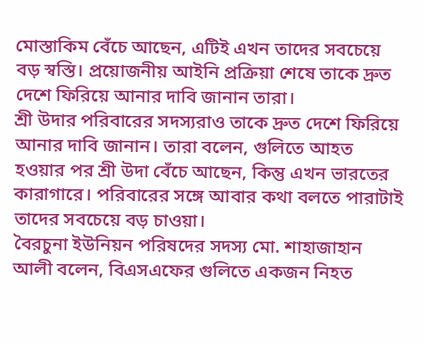মোস্তাকিম বেঁচে আছেন, এটিই এখন তাদের সবচেয়ে বড় স্বস্তি। প্রয়োজনীয় আইনি প্রক্রিয়া শেষে তাকে দ্রুত দেশে ফিরিয়ে আনার দাবি জানান তারা।
শ্রী উদার পরিবারের সদস্যরাও তাকে দ্রুত দেশে ফিরিয়ে আনার দাবি জানান। তারা বলেন, গুলিতে আহত হওয়ার পর শ্রী উদা বেঁচে আছেন, কিন্তু এখন ভারতের কারাগারে। পরিবারের সঙ্গে আবার কথা বলতে পারাটাই তাদের সবচেয়ে বড় চাওয়া।
বৈরচুনা ইউনিয়ন পরিষদের সদস্য মো. শাহাজাহান আলী বলেন, বিএসএফের গুলিতে একজন নিহত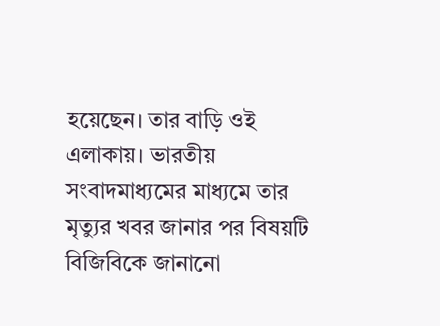হয়েছেন। তার বাড়ি ওই এলাকায়। ভারতীয় সংবাদমাধ্যমের মাধ্যমে তার মৃত্যুর খবর জানার পর বিষয়টি বিজিবিকে জানানো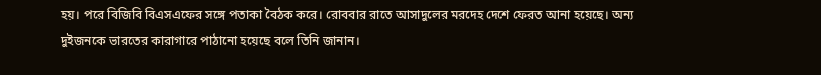হয়। পরে বিজিবি বিএসএফের সঙ্গে পতাকা বৈঠক করে। রোববার রাতে আসাদুলের মরদেহ দেশে ফেরত আনা হয়েছে। অন্য দুইজনকে ভারতের কারাগারে পাঠানো হয়েছে বলে তিনি জানান।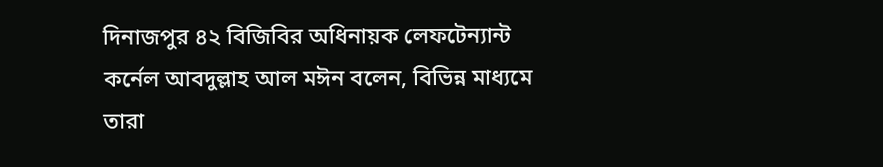দিনাজপুর ৪২ বিজিবির অধিনায়ক লেফটেন্যান্ট কর্নেল আবদুল্লাহ আল মঈন বলেন, বিভিন্ন মাধ্যমে তারা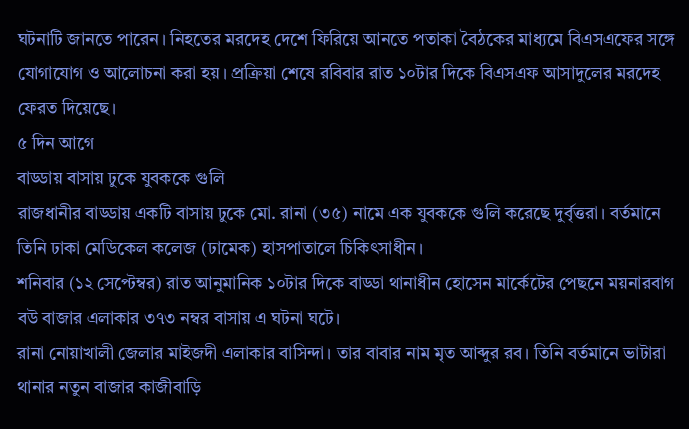ঘটনাটি জানতে পারেন। নিহতের মরদেহ দেশে ফিরিয়ে আনতে পতাকা বৈঠকের মাধ্যমে বিএসএফের সঙ্গে যোগাযোগ ও আলোচনা করা হয়। প্রক্রিয়া শেষে রবিবার রাত ১০টার দিকে বিএসএফ আসাদুলের মরদেহ ফেরত দিয়েছে।
৫ দিন আগে
বাড্ডায় বাসায় ঢুকে যুবককে গুলি
রাজধানীর বাড্ডায় একটি বাসায় ঢুকে মো. রানা (৩৫) নামে এক যুবককে গুলি করেছে দুর্বৃত্তরা। বর্তমানে তিনি ঢাকা মেডিকেল কলেজ (ঢামেক) হাসপাতালে চিকিৎসাধীন।
শনিবার (১২ সেপ্টেম্বর) রাত আনুমানিক ১০টার দিকে বাড্ডা থানাধীন হোসেন মার্কেটের পেছনে ময়নারবাগ বউ বাজার এলাকার ৩৭৩ নম্বর বাসায় এ ঘটনা ঘটে।
রানা নোয়াখালী জেলার মাইজদী এলাকার বাসিন্দা। তার বাবার নাম মৃত আব্দুর রব। তিনি বর্তমানে ভাটারা থানার নতুন বাজার কাজীবাড়ি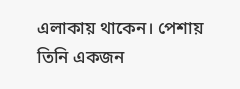এলাকায় থাকেন। পেশায় তিনি একজন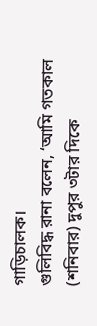গাড়িচালক।
গুলিবিদ্ধ রানা বলেন, ‘আমি গতকাল (শনিবার) দুপুর ৩টার দিকে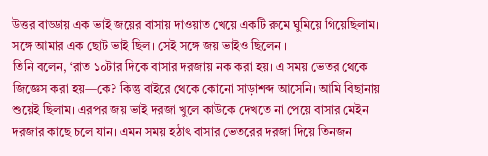উত্তর বাড্ডায় এক ভাই জয়ের বাসায় দাওয়াত খেয়ে একটি রুমে ঘুমিয়ে গিয়েছিলাম। সঙ্গে আমার এক ছোট ভাই ছিল। সেই সঙ্গে জয় ভাইও ছিলেন ।
তিনি বলেন, ‘রাত ১০টার দিকে বাসার দরজায় নক করা হয়। এ সময় ভেতর থেকে জিজ্ঞেস করা হয়—কে? কিন্তু বাইরে থেকে কোনো সাড়াশব্দ আসেনি। আমি বিছানায় শুয়েই ছিলাম। এরপর জয় ভাই দরজা খুলে কাউকে দেখতে না পেয়ে বাসার মেইন দরজার কাছে চলে যান। এমন সময় হঠাৎ বাসার ভেতরের দরজা দিয়ে তিনজন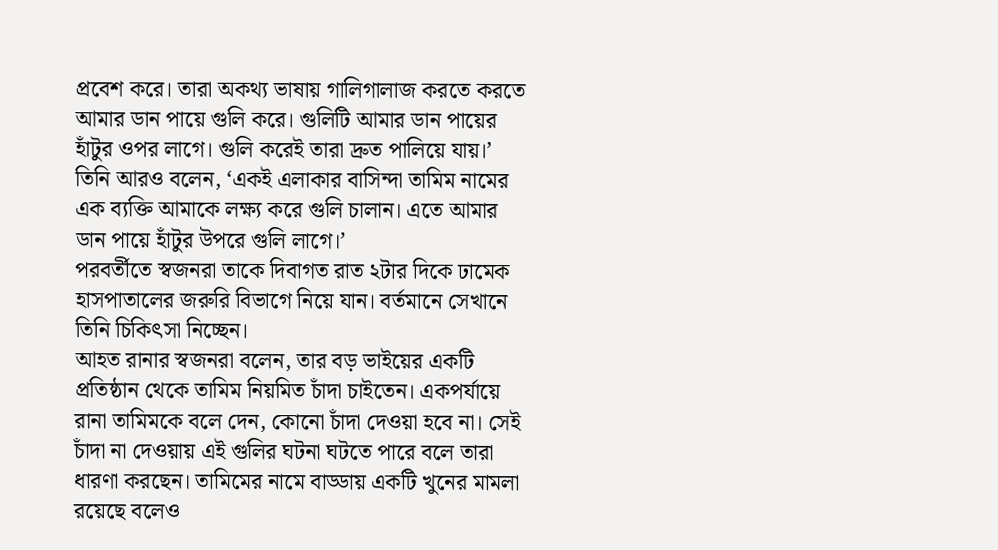প্রবেশ করে। তারা অকথ্য ভাষায় গালিগালাজ করতে করতে আমার ডান পায়ে গুলি করে। গুলিটি আমার ডান পায়ের হাঁটুর ওপর লাগে। গুলি করেই তারা দ্রুত পালিয়ে যায়।’
তিনি আরও বলেন, ‘একই এলাকার বাসিন্দা তামিম নামের এক ব্যক্তি আমাকে লক্ষ্য করে গুলি চালান। এতে আমার ডান পায়ে হাঁটুর উপরে গুলি লাগে।’
পরবর্তীতে স্বজনরা তাকে দিবাগত রাত ২টার দিকে ঢামেক হাসপাতালের জরুরি বিভাগে নিয়ে যান। বর্তমানে সেখানে তিনি চিকিৎসা নিচ্ছেন।
আহত রানার স্বজনরা বলেন, তার বড় ভাইয়ের একটি প্রতিষ্ঠান থেকে তামিম নিয়মিত চাঁদা চাইতেন। একপর্যায়ে রানা তামিমকে বলে দেন, কোনো চাঁদা দেওয়া হবে না। সেই চাঁদা না দেওয়ায় এই গুলির ঘটনা ঘটতে পারে বলে তারা ধারণা করছেন। তামিমের নামে বাড্ডায় একটি খুনের মামলা রয়েছে বলেও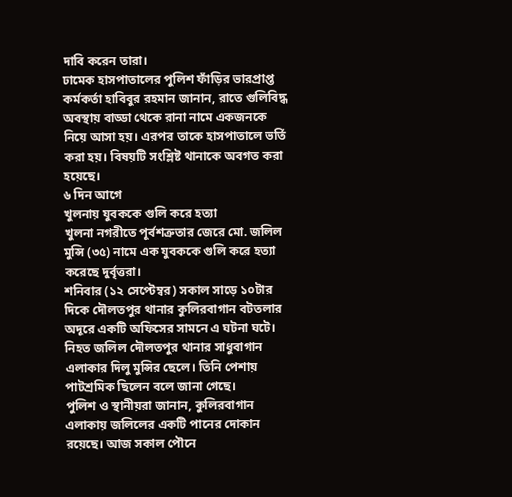দাবি করেন তারা।
ঢামেক হাসপাতালের পুলিশ ফাঁড়ির ভারপ্রাপ্ত কর্মকর্তা হাবিবুর রহমান জানান, রাতে গুলিবিদ্ধ অবস্থায় বাড্ডা থেকে রানা নামে একজনকে নিয়ে আসা হয়। এরপর তাকে হাসপাতালে ভর্তি করা হয়। বিষয়টি সংশ্লিষ্ট থানাকে অবগত করা হয়েছে।
৬ দিন আগে
খুলনায় যুবককে গুলি করে হত্যা
খুলনা নগরীতে পূর্বশত্রুতার জেরে মো. জলিল মুন্সি (৩৫) নামে এক যুবককে গুলি করে হত্যা করেছে দুর্বৃত্তরা।
শনিবার (১২ সেপ্টেম্বর) সকাল সাড়ে ১০টার দিকে দৌলতপুর থানার কুলিরবাগান বটতলার অদূরে একটি অফিসের সামনে এ ঘটনা ঘটে।
নিহত জলিল দৌলতপুর থানার সাধুবাগান এলাকার দিলু মুন্সির ছেলে। তিনি পেশায় পাটশ্রমিক ছিলেন বলে জানা গেছে।
পুলিশ ও স্থানীয়রা জানান, কুলিরবাগান এলাকায় জলিলের একটি পানের দোকান রয়েছে। আজ সকাল পৌনে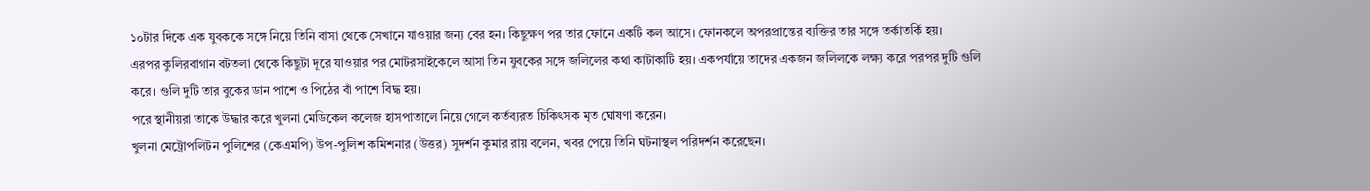১০টার দিকে এক যুবককে সঙ্গে নিয়ে তিনি বাসা থেকে সেখানে যাওয়ার জন্য বের হন। কিছুক্ষণ পর তার ফোনে একটি কল আসে। ফোনকলে অপরপ্রান্তের ব্যক্তির তার সঙ্গে তর্কাতর্কি হয়।
এরপর কুলিরবাগান বটতলা থেকে কিছুটা দূরে যাওয়ার পর মোটরসাইকেলে আসা তিন যুবকের সঙ্গে জলিলের কথা কাটাকাটি হয়। একপর্যায়ে তাদের একজন জলিলকে লক্ষ্য করে পরপর দুটি গুলি করে। গুলি দুটি তার বুকের ডান পাশে ও পিঠের বাঁ পাশে বিদ্ধ হয়।
পরে স্থানীয়রা তাকে উদ্ধার করে খুলনা মেডিকেল কলেজ হাসপাতালে নিয়ে গেলে কর্তব্যরত চিকিৎসক মৃত ঘোষণা করেন।
খুলনা মেট্রোপলিটন পুলিশের (কেএমপি) উপ-পুলিশ কমিশনার (উত্তর) সুদর্শন কুমার রায় বলেন, খবর পেয়ে তিনি ঘটনাস্থল পরিদর্শন করেছেন।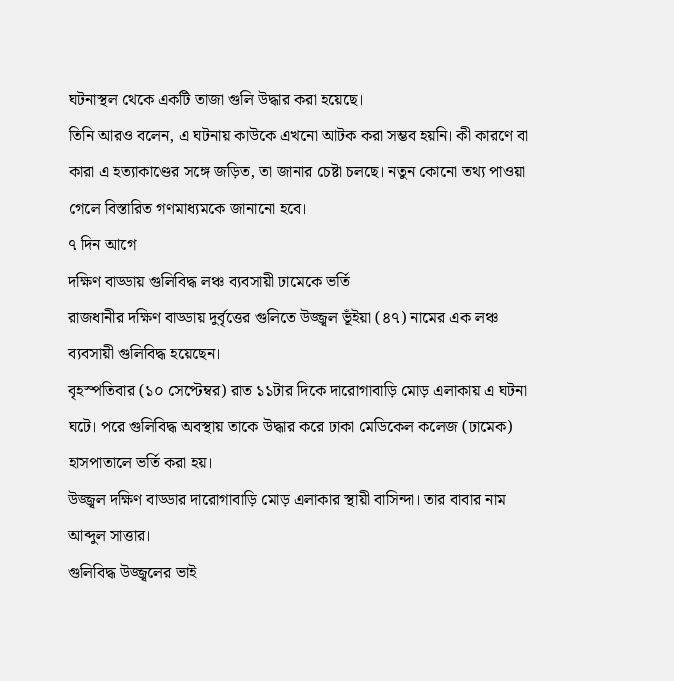ঘটনাস্থল থেকে একটি তাজা গুলি উদ্ধার করা হয়েছে।
তিনি আরও বলেন, এ ঘটনায় কাউকে এখনো আটক করা সম্ভব হয়নি। কী কারণে বা কারা এ হত্যাকাণ্ডের সঙ্গে জড়িত, তা জানার চেষ্টা চলছে। নতুন কোনো তথ্য পাওয়া গেলে বিস্তারিত গণমাধ্যমকে জানানো হবে।
৭ দিন আগে
দক্ষিণ বাড্ডায় গুলিবিদ্ধ লঞ্চ ব্যবসায়ী ঢামেকে ভর্তি
রাজধানীর দক্ষিণ বাড্ডায় দুর্বৃত্তের গুলিতে উজ্জ্বল ভূঁইয়া (৪৭) নামের এক লঞ্চ ব্যবসায়ী গুলিবিদ্ধ হয়েছেন।
বৃহস্পতিবার (১০ সেপ্টেম্বর) রাত ১১টার দিকে দারোগাবাড়ি মোড় এলাকায় এ ঘটনা ঘটে। পরে গুলিবিদ্ধ অবস্থায় তাকে উদ্ধার করে ঢাকা মেডিকেল কলেজ (ঢামেক) হাসপাতালে ভর্তি করা হয়।
উজ্জ্বল দক্ষিণ বাড্ডার দারোগাবাড়ি মোড় এলাকার স্থায়ী বাসিন্দা। তার বাবার নাম আব্দুল সাত্তার।
গুলিবিদ্ধ উজ্জ্বলের ভাই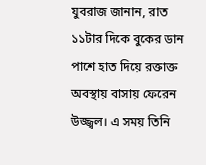যুবরাজ জানান, রাত ১১টার দিকে বুকের ডান পাশে হাত দিয়ে রক্তাক্ত অবস্থায় বাসায় ফেরেন উজ্জ্বল। এ সময় তিনি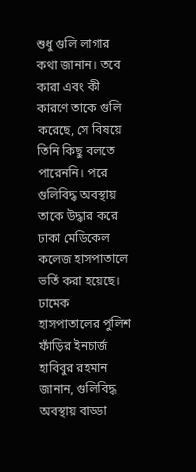শুধু গুলি লাগার কথা জানান। তবে কারা এবং কী কারণে তাকে গুলি করেছে, সে বিষয়ে তিনি কিছু বলতে পারেননি। পরে গুলিবিদ্ধ অবস্থায় তাকে উদ্ধার করে ঢাকা মেডিকেল কলেজ হাসপাতালে ভর্তি করা হয়েছে।
ঢামেক হাসপাতালের পুলিশ ফাঁড়ির ইনচার্জ হাবিবুর রহমান জানান, গুলিবিদ্ধ অবস্থায় বাড্ডা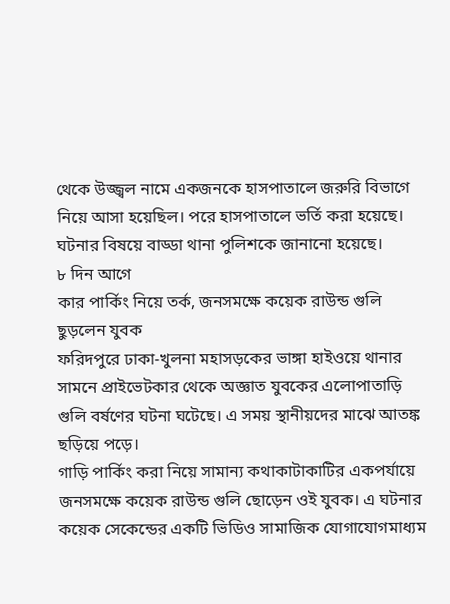থেকে উজ্জ্বল নামে একজনকে হাসপাতালে জরুরি বিভাগে নিয়ে আসা হয়েছিল। পরে হাসপাতালে ভর্তি করা হয়েছে। ঘটনার বিষয়ে বাড্ডা থানা পুলিশকে জানানো হয়েছে।
৮ দিন আগে
কার পার্কিং নিয়ে তর্ক, জনসমক্ষে কয়েক রাউন্ড গুলি ছুড়লেন যুবক
ফরিদপুরে ঢাকা-খুলনা মহাসড়কের ভাঙ্গা হাইওয়ে থানার সামনে প্রাইভেটকার থেকে অজ্ঞাত যুবকের এলোপাতাড়ি গুলি বর্ষণের ঘটনা ঘটেছে। এ সময় স্থানীয়দের মাঝে আতঙ্ক ছড়িয়ে পড়ে।
গাড়ি পার্কিং করা নিয়ে সামান্য কথাকাটাকাটির একপর্যায়ে জনসমক্ষে কয়েক রাউন্ড গুলি ছোড়েন ওই যুবক। এ ঘটনার কয়েক সেকেন্ডের একটি ভিডিও সামাজিক যোগাযোগমাধ্যম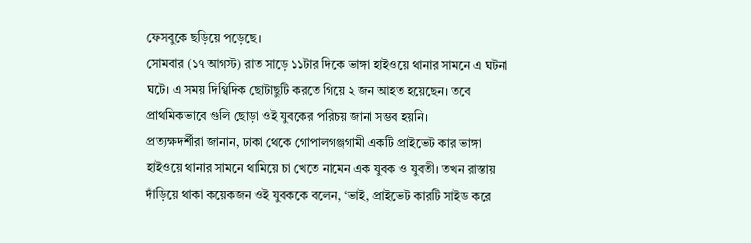ফেসবুকে ছড়িয়ে পড়েছে।
সোমবার (১৭ আগস্ট) রাত সাড়ে ১১টার দিকে ভাঙ্গা হাইওয়ে থানার সামনে এ ঘটনা ঘটে। এ সময় দিগ্বিদিক ছোটাছুটি করতে গিয়ে ২ জন আহত হয়েছেন। তবে প্রাথমিকভাবে গুলি ছোড়া ওই যুবকের পরিচয় জানা সম্ভব হয়নি।
প্রত্যক্ষদর্শীরা জানান, ঢাকা থেকে গোপালগঞ্জগামী একটি প্রাইভেট কার ভাঙ্গা হাইওয়ে থানার সামনে থামিয়ে চা খেতে নামেন এক যুবক ও যুবতী। তখন রাস্তায় দাঁড়িয়ে থাকা কয়েকজন ওই যুবককে বলেন, ‘ভাই, প্রাইভেট কারটি সাইড করে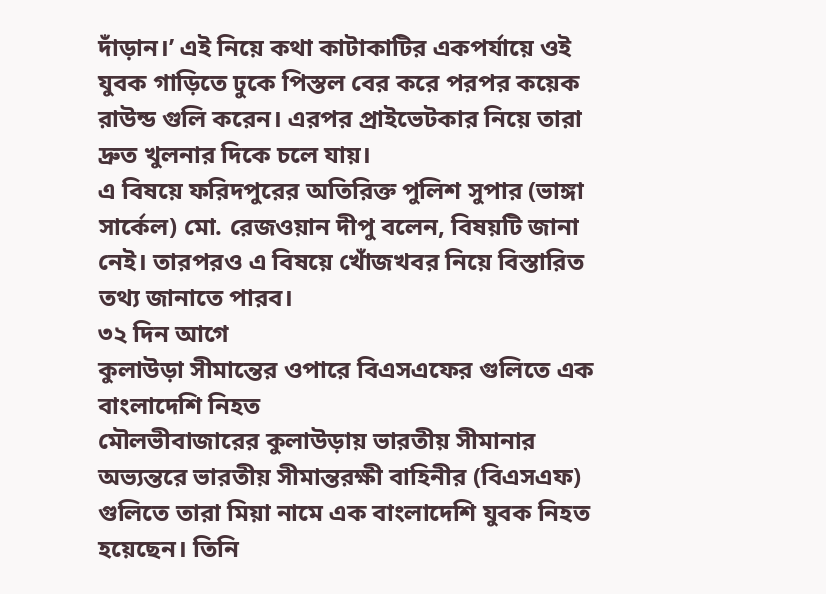দাঁড়ান।’ এই নিয়ে কথা কাটাকাটির একপর্যায়ে ওই যুবক গাড়িতে ঢুকে পিস্তল বের করে পরপর কয়েক রাউন্ড গুলি করেন। এরপর প্রাইভেটকার নিয়ে তারা দ্রুত খুলনার দিকে চলে যায়।
এ বিষয়ে ফরিদপুরের অতিরিক্ত পুলিশ সুপার (ভাঙ্গা সার্কেল) মো. রেজওয়ান দীপু বলেন, বিষয়টি জানা নেই। তারপরও এ বিষয়ে খোঁজখবর নিয়ে বিস্তারিত তথ্য জানাতে পারব।
৩২ দিন আগে
কুলাউড়া সীমান্তের ওপারে বিএসএফের গুলিতে এক বাংলাদেশি নিহত
মৌলভীবাজারের কুলাউড়ায় ভারতীয় সীমানার অভ্যন্তরে ভারতীয় সীমান্তরক্ষী বাহিনীর (বিএসএফ) গুলিতে তারা মিয়া নামে এক বাংলাদেশি যুবক নিহত হয়েছেন। তিনি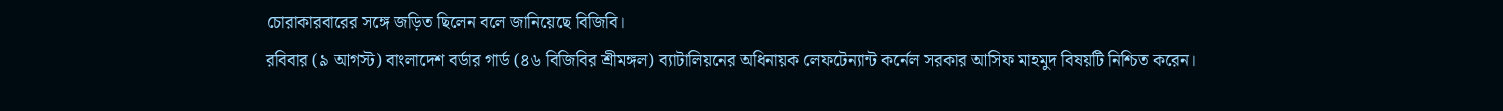চোরাকারবারের সঙ্গে জড়িত ছিলেন বলে জানিয়েছে বিজিবি।
রবিবার (৯ আগস্ট) বাংলাদেশ বর্ডার গার্ড (৪৬ বিজিবির শ্রীমঙ্গল) ব্যাটালিয়নের অধিনায়ক লেফটেন্যান্ট কর্নেল সরকার আসিফ মাহমুদ বিষয়টি নিশ্চিত করেন।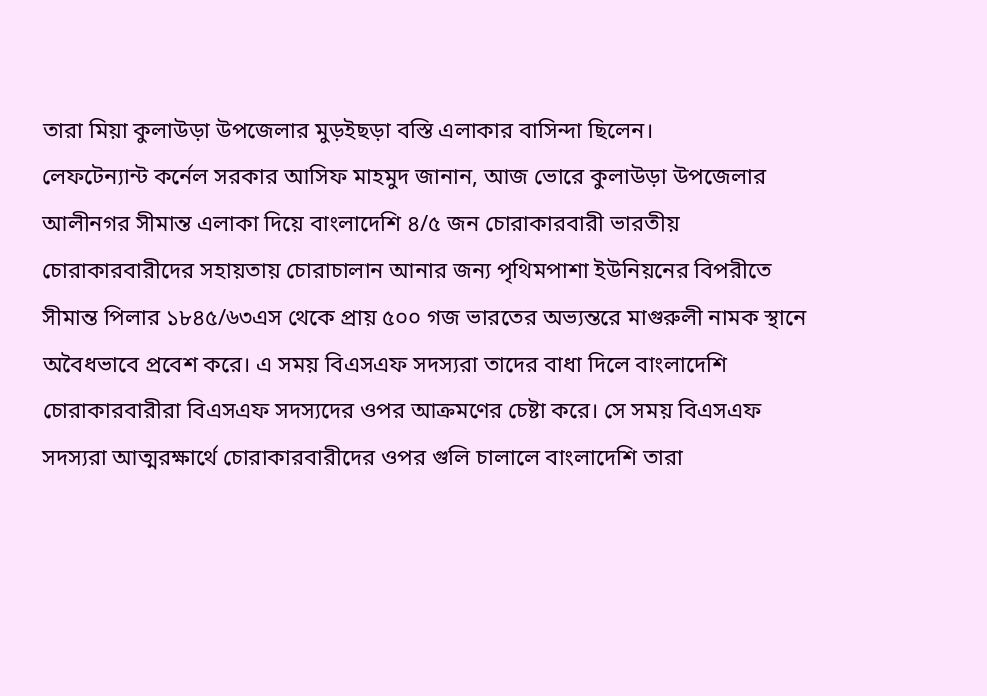তারা মিয়া কুলাউড়া উপজেলার মুড়ইছড়া বস্তি এলাকার বাসিন্দা ছিলেন।
লেফটেন্যান্ট কর্নেল সরকার আসিফ মাহমুদ জানান, আজ ভোরে কুলাউড়া উপজেলার আলীনগর সীমান্ত এলাকা দিয়ে বাংলাদেশি ৪/৫ জন চোরাকারবারী ভারতীয় চোরাকারবারীদের সহায়তায় চোরাচালান আনার জন্য পৃথিমপাশা ইউনিয়নের বিপরীতে সীমান্ত পিলার ১৮৪৫/৬৩এস থেকে প্রায় ৫০০ গজ ভারতের অভ্যন্তরে মাগুরুলী নামক স্থানে অবৈধভাবে প্রবেশ করে। এ সময় বিএসএফ সদস্যরা তাদের বাধা দিলে বাংলাদেশি চোরাকারবারীরা বিএসএফ সদস্যদের ওপর আক্রমণের চেষ্টা করে। সে সময় বিএসএফ সদস্যরা আত্মরক্ষার্থে চোরাকারবারীদের ওপর গুলি চালালে বাংলাদেশি তারা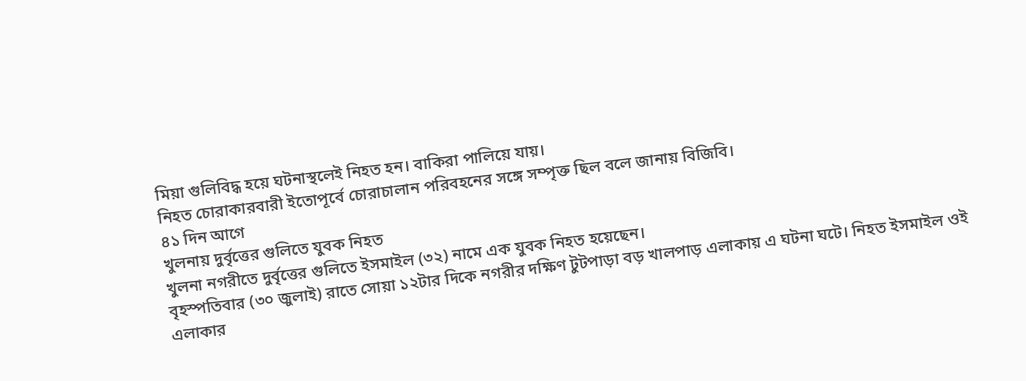মিয়া গুলিবিদ্ধ হয়ে ঘটনাস্থলেই নিহত হন। বাকিরা পালিয়ে যায়।
নিহত চোরাকারবারী ইতোপূর্বে চোরাচালান পরিবহনের সঙ্গে সম্পৃক্ত ছিল বলে জানায় বিজিবি।
৪১ দিন আগে
খুলনায় দুর্বৃত্তের গুলিতে যুবক নিহত
খুলনা নগরীতে দুর্বৃত্তের গুলিতে ইসমাইল (৩২) নামে এক যুবক নিহত হয়েছেন।
বৃহস্পতিবার (৩০ জুলাই) রাতে সোয়া ১২টার দিকে নগরীর দক্ষিণ টুটপাড়া বড় খালপাড় এলাকায় এ ঘটনা ঘটে। নিহত ইসমাইল ওই এলাকার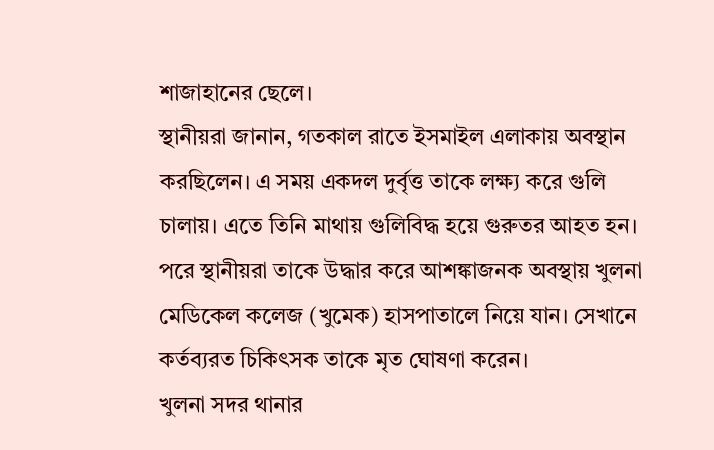শাজাহানের ছেলে।
স্থানীয়রা জানান, গতকাল রাতে ইসমাইল এলাকায় অবস্থান করছিলেন। এ সময় একদল দুর্বৃত্ত তাকে লক্ষ্য করে গুলি চালায়। এতে তিনি মাথায় গুলিবিদ্ধ হয়ে গুরুতর আহত হন। পরে স্থানীয়রা তাকে উদ্ধার করে আশঙ্কাজনক অবস্থায় খুলনা মেডিকেল কলেজ (খুমেক) হাসপাতালে নিয়ে যান। সেখানে কর্তব্যরত চিকিৎসক তাকে মৃত ঘোষণা করেন।
খুলনা সদর থানার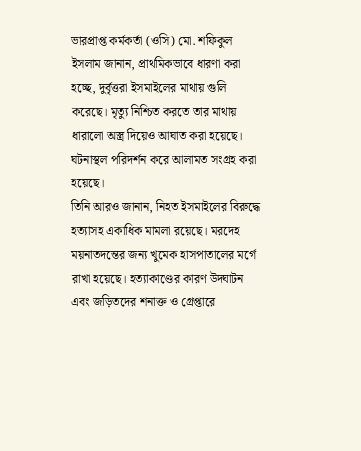ভারপ্রাপ্ত কর্মকর্তা (ওসি) মো. শফিকুল ইসলাম জানান, প্রাথমিকভাবে ধারণা করা হচ্ছে, দুর্বৃত্তরা ইসমাইলের মাথায় গুলি করেছে। মৃত্যু নিশ্চিত করতে তার মাথায় ধারালো অস্ত্র দিয়েও আঘাত করা হয়েছে। ঘটনাস্থল পরিদর্শন করে আলামত সংগ্রহ করা হয়েছে।
তিনি আরও জানান, নিহত ইসমাইলের বিরুদ্ধে হত্যাসহ একাধিক মামলা রয়েছে। মরদেহ ময়নাতদন্তের জন্য খুমেক হাসপাতালের মর্গে রাখা হয়েছে। হত্যাকাণ্ডের কারণ উদ্ঘাটন এবং জড়িতদের শনাক্ত ও গ্রেপ্তারে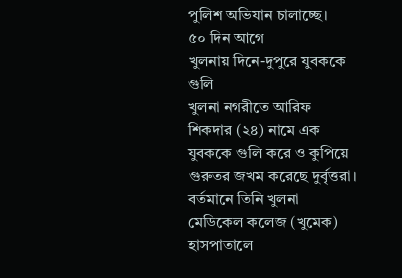পুলিশ অভিযান চালাচ্ছে।
৫০ দিন আগে
খুলনায় দিনে-দুপুরে যুবককে গুলি
খুলনা নগরীতে আরিফ শিকদার (২৪) নামে এক যুবককে গুলি করে ও কুপিয়ে গুরুতর জখম করেছে দুর্বৃত্তরা। বর্তমানে তিনি খুলনা মেডিকেল কলেজ (খুমেক) হাসপাতালে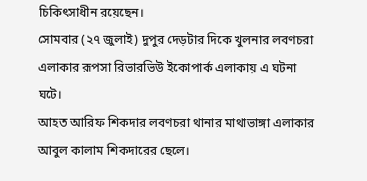চিকিৎসাধীন রয়েছেন।
সোমবার (২৭ জুলাই) দুপুর দেড়টার দিকে খুলনার লবণচরা এলাকার রূপসা রিভারভিউ ইকোপার্ক এলাকায় এ ঘটনা ঘটে।
আহত আরিফ শিকদার লবণচরা থানার মাথাভাঙ্গা এলাকার আবুল কালাম শিকদারের ছেলে।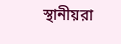স্থানীয়রা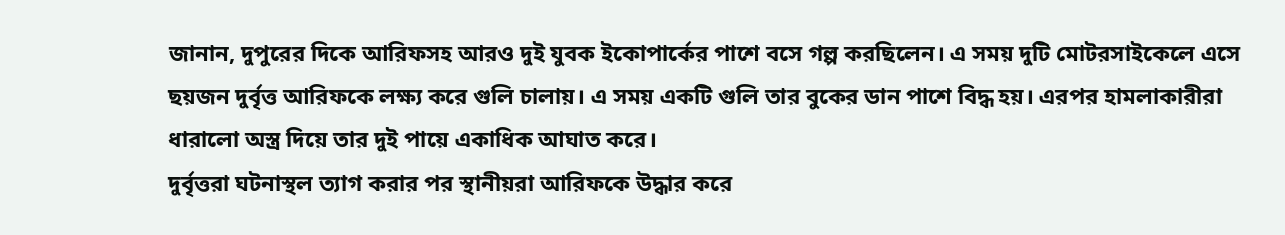জানান, দুপুরের দিকে আরিফসহ আরও দুই যুবক ইকোপার্কের পাশে বসে গল্প করছিলেন। এ সময় দুটি মোটরসাইকেলে এসে ছয়জন দুর্বৃত্ত আরিফকে লক্ষ্য করে গুলি চালায়। এ সময় একটি গুলি তার বুকের ডান পাশে বিদ্ধ হয়। এরপর হামলাকারীরা ধারালো অস্ত্র দিয়ে তার দুই পায়ে একাধিক আঘাত করে।
দুর্বৃত্তরা ঘটনাস্থল ত্যাগ করার পর স্থানীয়রা আরিফকে উদ্ধার করে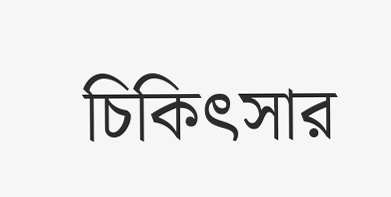চিকিৎসার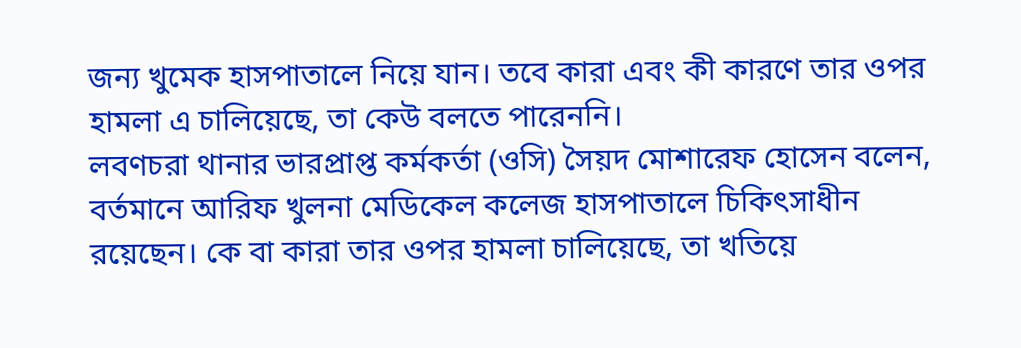জন্য খুমেক হাসপাতালে নিয়ে যান। তবে কারা এবং কী কারণে তার ওপর হামলা এ চালিয়েছে, তা কেউ বলতে পারেননি।
লবণচরা থানার ভারপ্রাপ্ত কর্মকর্তা (ওসি) সৈয়দ মোশারেফ হোসেন বলেন, বর্তমানে আরিফ খুলনা মেডিকেল কলেজ হাসপাতালে চিকিৎসাধীন রয়েছেন। কে বা কারা তার ওপর হামলা চালিয়েছে, তা খতিয়ে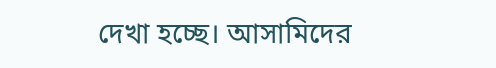দেখা হচ্ছে। আসামিদের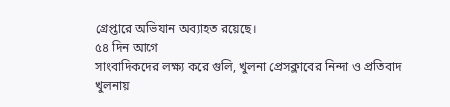গ্রেপ্তারে অভিযান অব্যাহত রয়েছে।
৫৪ দিন আগে
সাংবাদিকদের লক্ষ্য করে গুলি, খুলনা প্রেসক্লাবের নিন্দা ও প্রতিবাদ
খুলনায়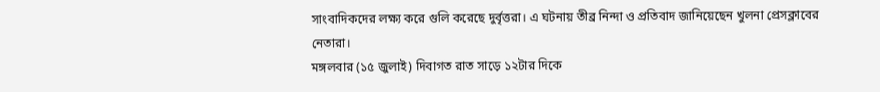সাংবাদিকদের লক্ষ্য করে গুলি করেছে দুর্বৃত্তরা। এ ঘটনায় তীব্র নিন্দা ও প্রতিবাদ জানিয়েছেন খুলনা প্রেসক্লাবের নেতারা।
মঙ্গলবার (১৫ জুলাই) দিবাগত রাত সাড়ে ১২টার দিকে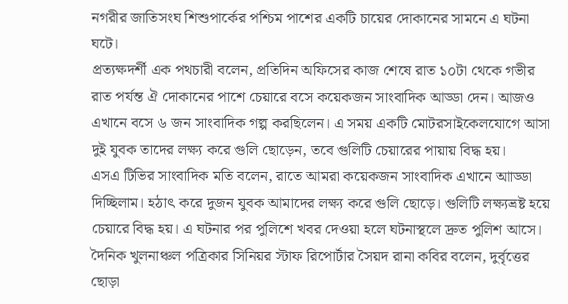নগরীর জাতিসংঘ শিশুপার্কের পশ্চিম পাশের একটি চায়ের দোকানের সামনে এ ঘটনা ঘটে।
প্রত্যক্ষদর্শী এক পথচারী বলেন, প্রতিদিন অফিসের কাজ শেষে রাত ১০টা থেকে গভীর রাত পর্যন্ত ঐ দোকানের পাশে চেয়ারে বসে কয়েকজন সাংবাদিক আড্ডা দেন। আজও এখানে বসে ৬ জন সাংবাদিক গল্প করছিলেন। এ সময় একটি মোটরসাইকেলযোগে আসা দুই যুবক তাদের লক্ষ্য করে গুলি ছোড়েন, তবে গুলিটি চেয়ারের পায়ায় বিদ্ধ হয়।
এসএ টিভির সাংবাদিক মতি বলেন, রাতে আমরা কয়েকজন সাংবাদিক এখানে আাড্ডা দিচ্ছিলাম। হঠাৎ করে দুজন যুবক আমাদের লক্ষ্য করে গুলি ছোড়ে। গুলিটি লক্ষ্যভ্রষ্ট হয়ে চেয়ারে বিদ্ধ হয়। এ ঘটনার পর পুলিশে খবর দেওয়া হলে ঘটনাস্থলে দ্রুত পুলিশ আসে।
দৈনিক খুলনাঞ্চল পত্রিকার সিনিয়র স্টাফ রিপোর্টার সৈয়দ রানা কবির বলেন, দুর্বৃত্তের ছোড়া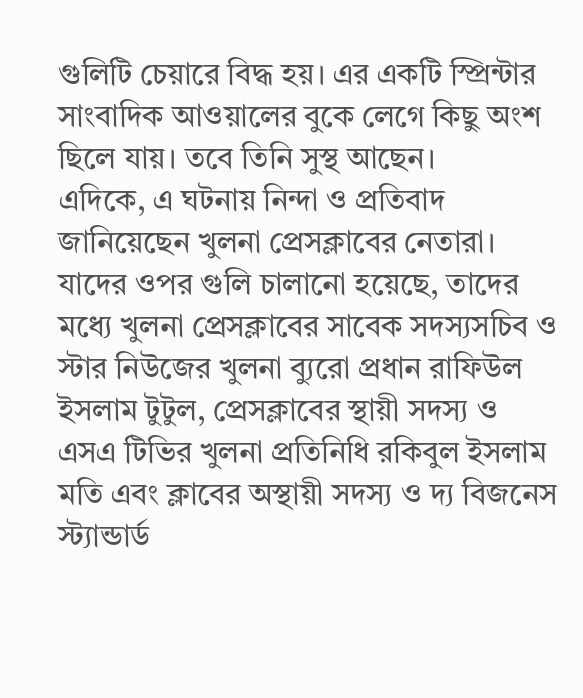গুলিটি চেয়ারে বিদ্ধ হয়। এর একটি স্প্রিন্টার সাংবাদিক আওয়ালের বুকে লেগে কিছু অংশ ছিলে যায়। তবে তিনি সুস্থ আছেন।
এদিকে, এ ঘটনায় নিন্দা ও প্রতিবাদ জানিয়েছেন খুলনা প্রেসক্লাবের নেতারা। যাদের ওপর গুলি চালানো হয়েছে, তাদের মধ্যে খুলনা প্রেসক্লাবের সাবেক সদস্যসচিব ও স্টার নিউজের খুলনা ব্যুরো প্রধান রাফিউল ইসলাম টুটুল, প্রেসক্লাবের স্থায়ী সদস্য ও এসএ টিভির খুলনা প্রতিনিধি রকিবুল ইসলাম মতি এবং ক্লাবের অস্থায়ী সদস্য ও দ্য বিজনেস স্ট্যান্ডার্ড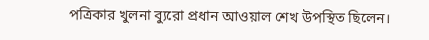পত্রিকার খুলনা ব্যুরো প্রধান আওয়াল শেখ উপস্থিত ছিলেন।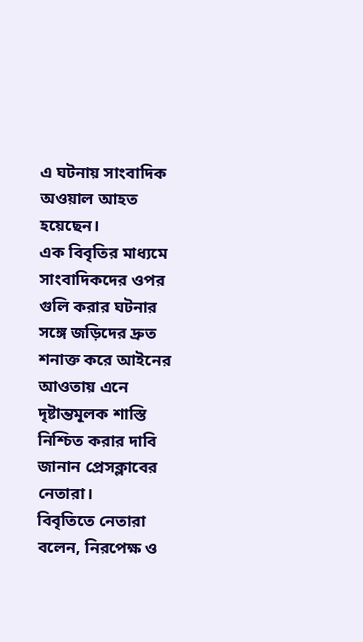এ ঘটনায় সাংবাদিক অওয়াল আহত হয়েছেন।
এক বিবৃতির মাধ্যমে সাংবাদিকদের ওপর গুলি করার ঘটনার সঙ্গে জড়িদের দ্রুত শনাক্ত করে আইনের আওতায় এনে দৃষ্টান্তমূলক শাস্তি নিশ্চিত করার দাবি জানান প্রেসক্লাবের নেতারা।
বিবৃতিতে নেতারা বলেন, নিরপেক্ষ ও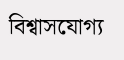বিশ্বাসযোগ্য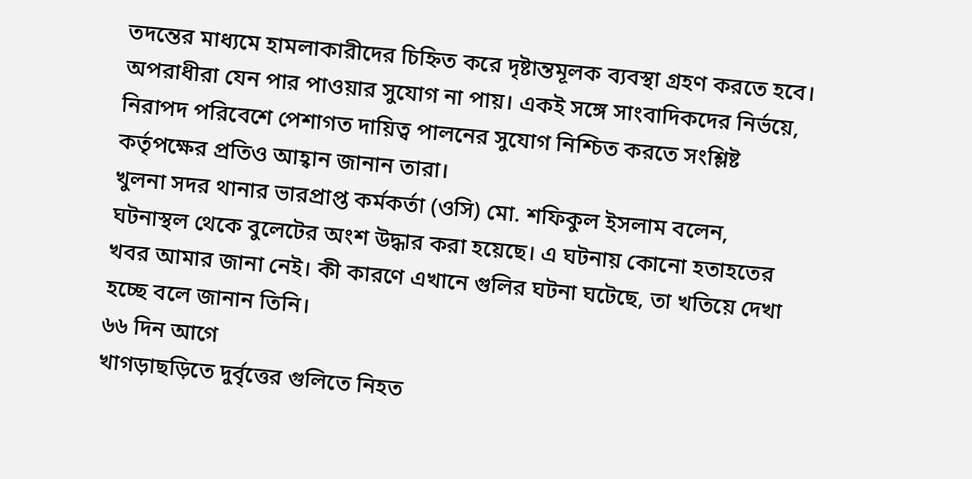তদন্তের মাধ্যমে হামলাকারীদের চিহ্নিত করে দৃষ্টান্তমূলক ব্যবস্থা গ্রহণ করতে হবে। অপরাধীরা যেন পার পাওয়ার সুযোগ না পায়। একই সঙ্গে সাংবাদিকদের নির্ভয়ে, নিরাপদ পরিবেশে পেশাগত দায়িত্ব পালনের সুযোগ নিশ্চিত করতে সংশ্লিষ্ট কর্তৃপক্ষের প্রতিও আহ্বান জানান তারা।
খুলনা সদর থানার ভারপ্রাপ্ত কর্মকর্তা (ওসি) মো. শফিকুল ইসলাম বলেন, ঘটনাস্থল থেকে বুলেটের অংশ উদ্ধার করা হয়েছে। এ ঘটনায় কোনো হতাহতের খবর আমার জানা নেই। কী কারণে এখানে গুলির ঘটনা ঘটেছে, তা খতিয়ে দেখা হচ্ছে বলে জানান তিনি।
৬৬ দিন আগে
খাগড়াছড়িতে দুর্বৃত্তের গুলিতে নিহত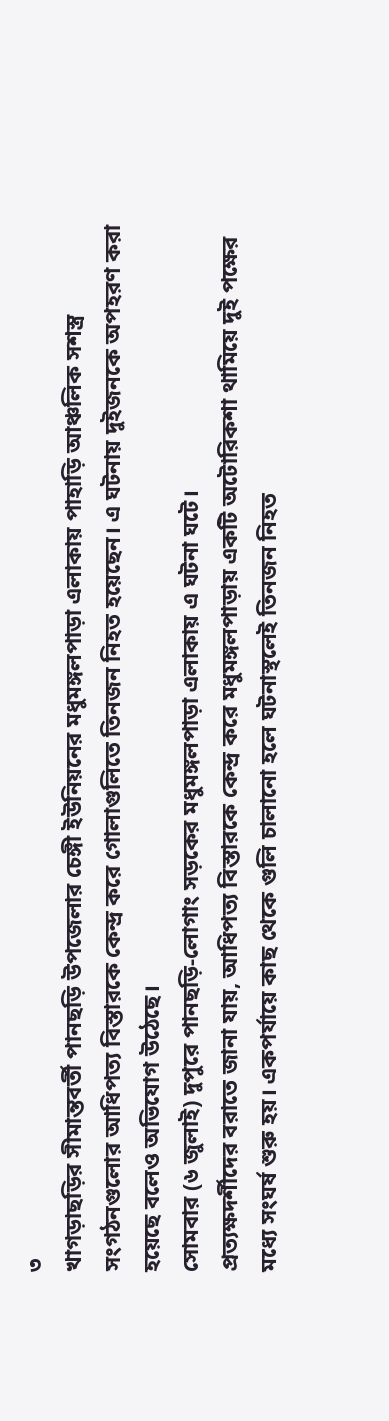৩
খাগড়াছড়ির সীমান্তবর্তী পানছড়ি উপজেলার চেঙ্গী ইউনিয়নের মধুমঙ্গলপাড়া এলাকায় পাহাড়ি আঞ্চলিক সশস্ত্র সংগঠনগুলোর আধিপত্য বিস্তারকে কেন্দ্র করে গোলাগুলিতে তিনজন নিহত হয়েছেন। এ ঘটনায় দুইজনকে অপহরণ করা হয়েছে বলেও অভিযোগ উঠেছে।
সোমবার (৬ জুলাই) দুপুরে পানছড়ি-লোগাং সড়কের মধুমঙ্গলপাড়া এলাকায় এ ঘটনা ঘটে।
প্রত্যক্ষদর্শীদের বরাতে জানা যায়, আধিপত্য বিস্তারকে কেন্দ্র করে মধুমঙ্গলপাড়ায় একটি অটোরিকশা থামিয়ে দুই পক্ষের মধ্যে সংঘর্ষ শুরু হয়। একপর্যায়ে কাছ থেকে গুলি চালানো হলে ঘটনাস্থলেই তিনজন নিহত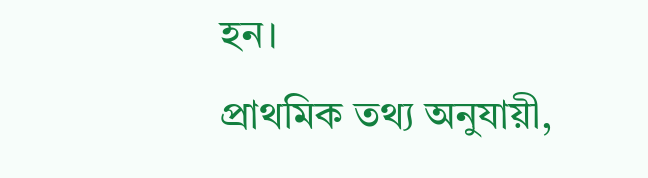হন।
প্রাথমিক তথ্য অনুযায়ী,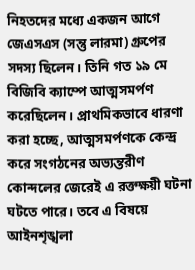নিহতদের মধ্যে একজন আগে জেএসএস (সন্তু লারমা) গ্রুপের সদস্য ছিলেন। তিনি গত ১৯ মে বিজিবি ক্যাম্পে আত্মসমর্পণ করেছিলেন। প্রাথমিকভাবে ধারণা করা হচ্ছে, আত্মসমর্পণকে কেন্দ্র করে সংগঠনের অভ্যন্তরীণ কোন্দলের জেরেই এ রক্তক্ষয়ী ঘটনা ঘটতে পারে। তবে এ বিষয়ে আইনশৃঙ্খলা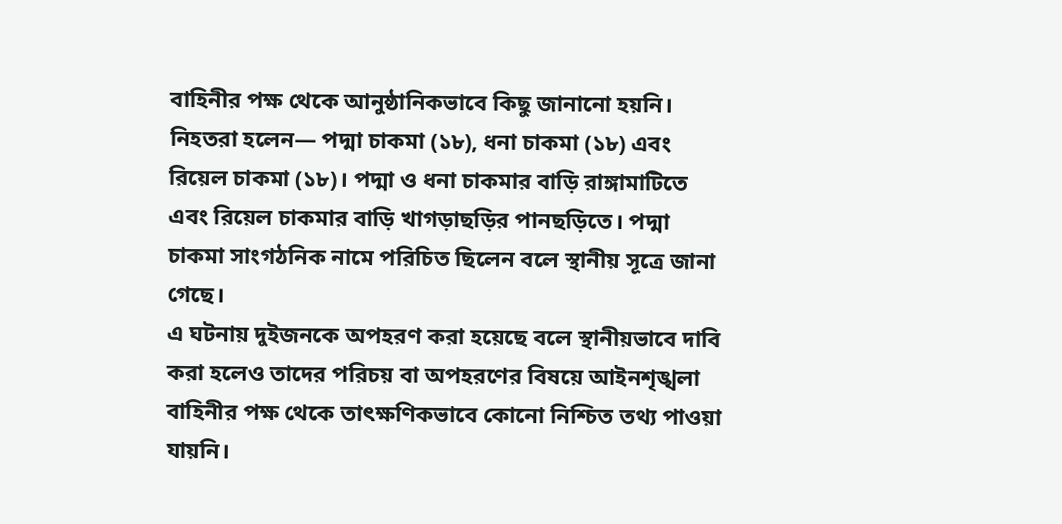বাহিনীর পক্ষ থেকে আনুষ্ঠানিকভাবে কিছু জানানো হয়নি।
নিহতরা হলেন— পদ্মা চাকমা (১৮), ধনা চাকমা (১৮) এবং রিয়েল চাকমা (১৮)। পদ্মা ও ধনা চাকমার বাড়ি রাঙ্গামাটিতে এবং রিয়েল চাকমার বাড়ি খাগড়াছড়ির পানছড়িতে। পদ্মা চাকমা সাংগঠনিক নামে পরিচিত ছিলেন বলে স্থানীয় সূত্রে জানা গেছে।
এ ঘটনায় দুইজনকে অপহরণ করা হয়েছে বলে স্থানীয়ভাবে দাবি করা হলেও তাদের পরিচয় বা অপহরণের বিষয়ে আইনশৃঙ্খলা বাহিনীর পক্ষ থেকে তাৎক্ষণিকভাবে কোনো নিশ্চিত তথ্য পাওয়া যায়নি।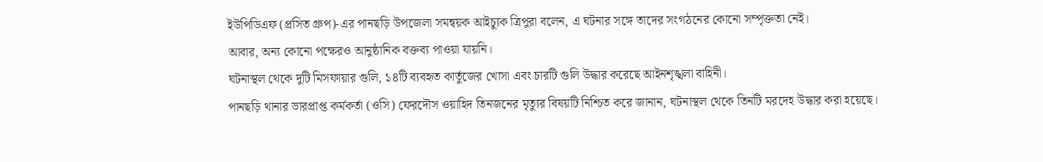ইউপিডিএফ (প্রসিত গ্রুপ)-এর পানছড়ি উপজেলা সমন্বয়ক আইচ্যুক ত্রিপুরা বলেন, এ ঘটনার সঙ্গে তাদের সংগঠনের কোনো সম্পৃক্ততা নেই।
আবার, অন্য কোনো পক্ষেরও আনুষ্ঠানিক বক্তব্য পাওয়া যায়নি।
ঘটনাস্থল থেকে দুটি মিসফায়ার গুলি, ১৪টি ব্যবহৃত কার্তুজের খোসা এবং চারটি গুলি উদ্ধার করেছে আইনশৃঙ্খলা বাহিনী।
পানছড়ি থানার ভারপ্রাপ্ত কর্মকর্তা (ওসি) ফেরদৌস ওয়াহিদ তিনজনের মৃত্যুর বিষয়টি নিশ্চিত করে জানান, ঘটনাস্থল থেকে তিনটি মরদেহ উদ্ধার করা হয়েছে।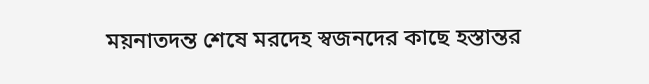ময়নাতদন্ত শেষে মরদেহ স্বজনদের কাছে হস্তান্তর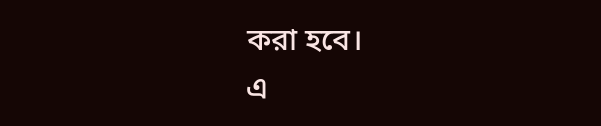করা হবে।
এ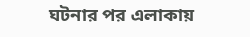ঘটনার পর এলাকায়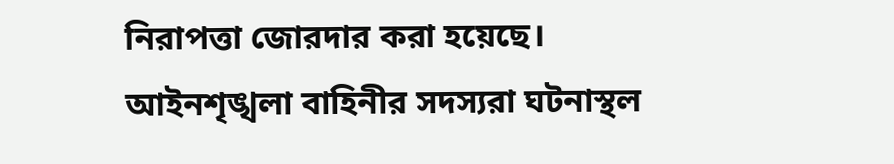নিরাপত্তা জোরদার করা হয়েছে। আইনশৃঙ্খলা বাহিনীর সদস্যরা ঘটনাস্থল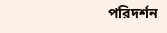পরিদর্শন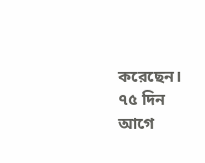করেছেন।
৭৫ দিন আগে